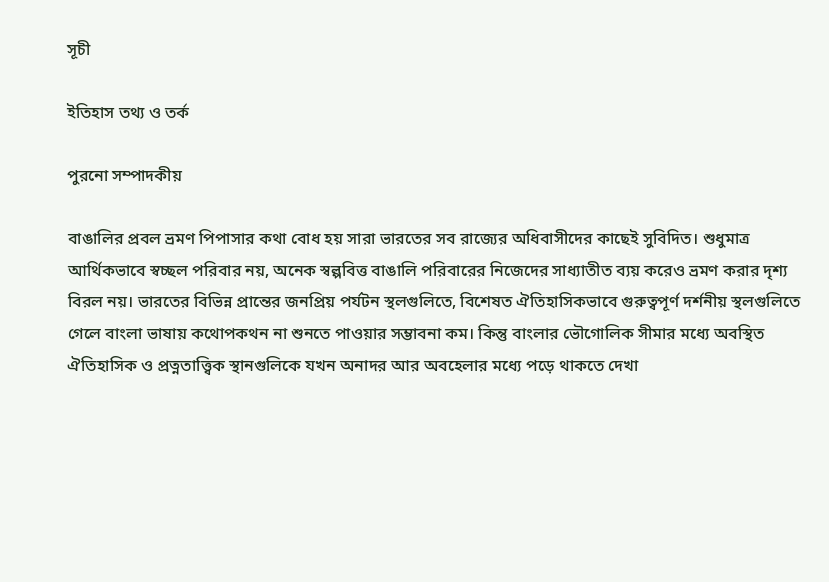সূচী

ইতিহাস তথ্য ও তর্ক

পুরনো সম্পাদকীয়

বাঙালির প্রবল ভ্রমণ পিপাসার কথা বোধ হয় সারা ভারতের সব রাজ্যের অধিবাসীদের কাছেই সুবিদিত। শুধুমাত্র আর্থিকভাবে স্বচ্ছল পরিবার নয়, অনেক স্বল্পবিত্ত বাঙালি পরিবারের নিজেদের সাধ্যাতীত ব্যয় করেও ভ্রমণ করার দৃশ্য বিরল নয়। ভারতের বিভিন্ন প্রান্তের জনপ্রিয় পর্যটন স্থলগুলিতে, বিশেষত ঐতিহাসিকভাবে গুরুত্বপূর্ণ দর্শনীয় স্থলগুলিতে গেলে বাংলা ভাষায় কথোপকথন না শুনতে পাওয়ার সম্ভাবনা কম। কিন্তু বাংলার ভৌগোলিক সীমার মধ্যে অবস্থিত ঐতিহাসিক ও প্রত্নতাত্ত্বিক স্থানগুলিকে যখন অনাদর আর অবহেলার মধ্যে পড়ে থাকতে দেখা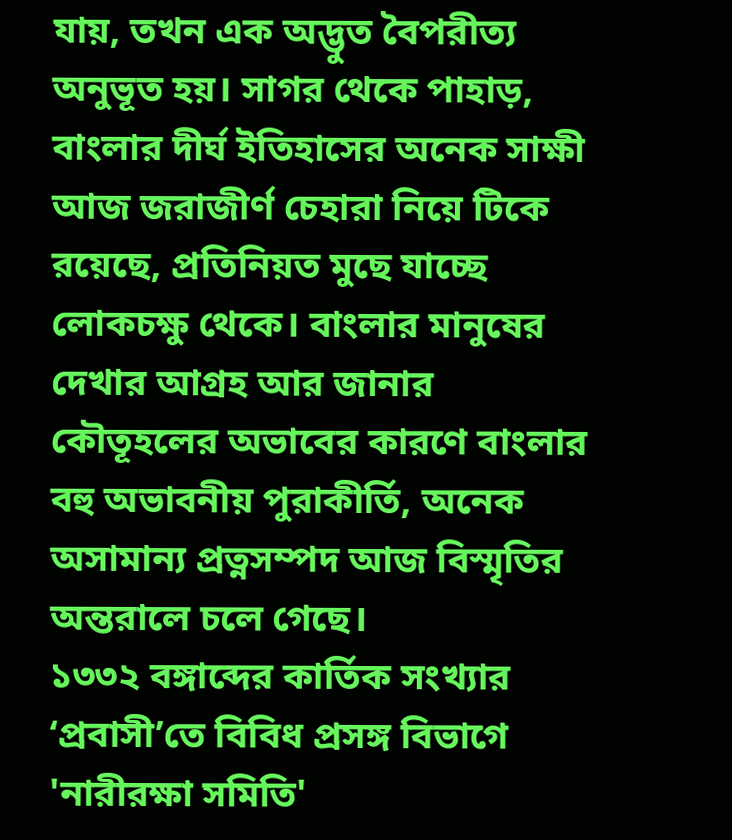যায়, তখন এক অদ্ভুত বৈপরীত্য অনুভূত হয়। সাগর থেকে পাহাড়, বাংলার দীর্ঘ ইতিহাসের অনেক সাক্ষী আজ জরাজীর্ণ চেহারা নিয়ে টিকে রয়েছে, প্রতিনিয়ত মুছে যাচ্ছে লোকচক্ষু থেকে। বাংলার মানুষের দেখার আগ্রহ আর জানার কৌতূহলের অভাবের কারণে বাংলার বহু অভাবনীয় পুরাকীর্তি, অনেক অসামান্য প্রত্নসম্পদ আজ বিস্মৃতির অন্তরালে চলে গেছে।
১৩৩২ বঙ্গাব্দের কার্তিক সংখ্যার ‘প্রবাসী’তে বিবিধ প্রসঙ্গ বিভাগে 'নারীরক্ষা সমিতি'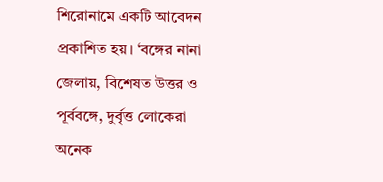শিরোনামে একটি আবেদন প্রকাশিত হয়। ‘বঙ্গের নানা জেলায়, বিশেষত উত্তর ও পূর্ববঙ্গে, দুর্বৃত্ত লোকেরা অনেক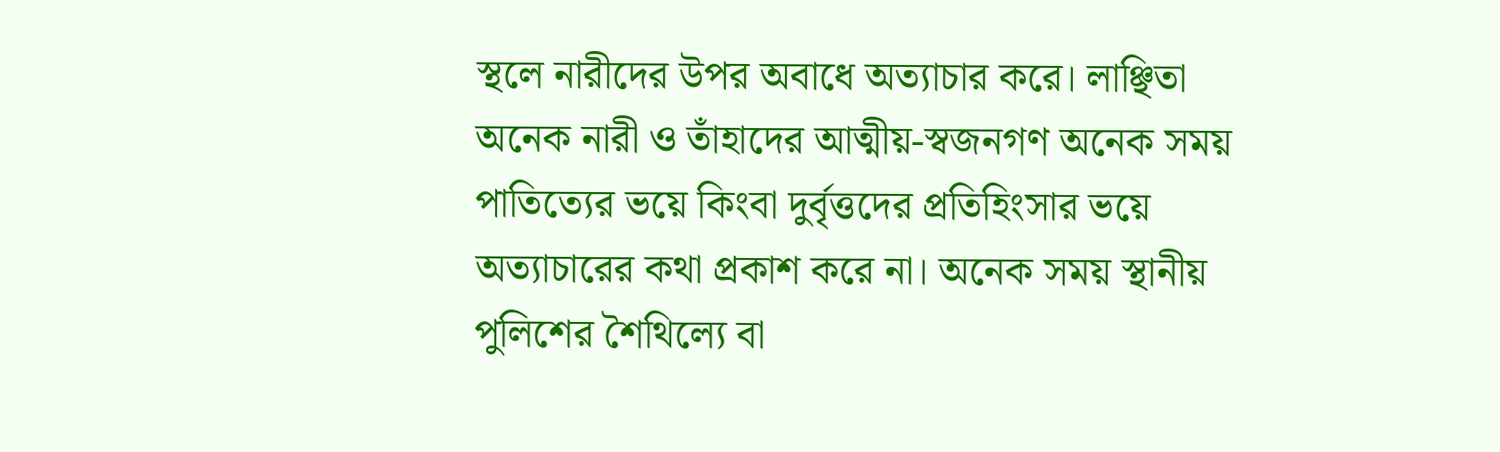স্থলে নারীদের উপর অবাধে অত্যাচার করে। লাঞ্ছিতা অনেক নারী ও তাঁহাদের আত্মীয়-স্বজনগণ অনেক সময় পাতিত্যের ভয়ে কিংবা দুর্বৃত্তদের প্রতিহিংসার ভয়ে অত্যাচারের কথা প্রকাশ করে না। অনেক সময় স্থানীয় পুলিশের শৈথিল্যে বা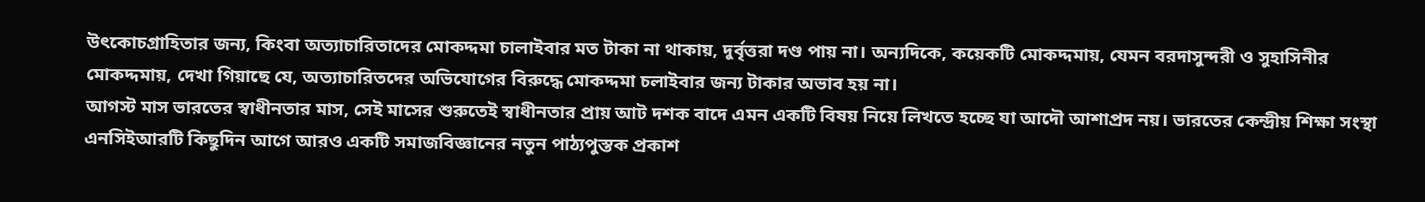উৎকোচগ্রাহিতার জন্য, কিংবা অত্যাচারিতাদের মোকদ্দমা চালাইবার মত টাকা না থাকায়, দুর্বৃত্তরা দণ্ড পায় না। অন্যদিকে, কয়েকটি মোকদ্দমায়, যেমন বরদাসুন্দরী ও সুহাসিনীর মোকদ্দমায়, দেখা গিয়াছে যে, অত্যাচারিতদের অভিযোগের বিরুদ্ধে মোকদ্দমা চলাইবার জন্য টাকার অভাব হয় না।
আগস্ট মাস ভারতের স্বাধীনতার মাস, সেই মাসের শুরুতেই স্বাধীনতার প্রায় আট দশক বাদে এমন একটি বিষয় নিয়ে লিখতে হচ্ছে যা আদৌ আশাপ্রদ নয়। ভারতের কেন্দ্রীয় শিক্ষা সংস্থা এনসিইআরটি কিছুদিন আগে আরও একটি সমাজবিজ্ঞানের নতুন পাঠ্যপুস্তক প্রকাশ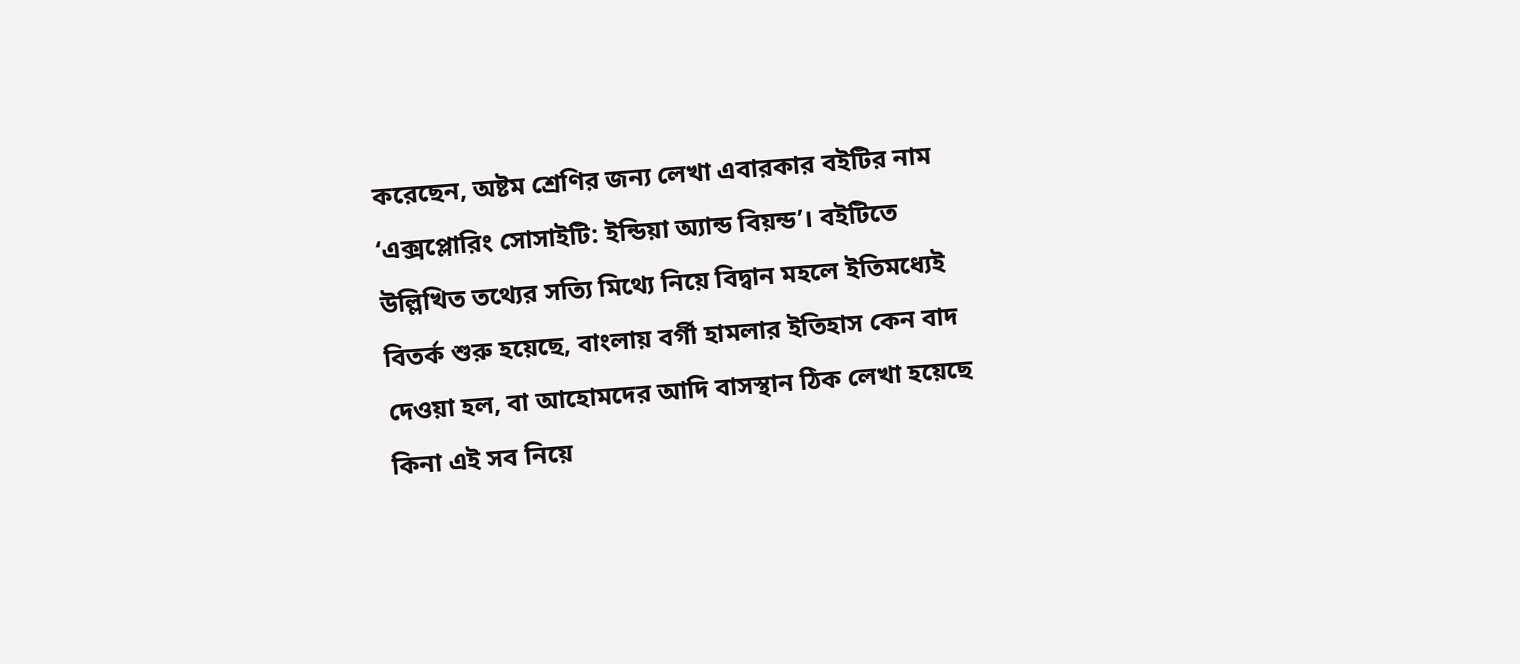করেছেন, অষ্টম শ্রেণির জন্য লেখা এবারকার বইটির নাম ‘এক্সপ্লোরিং সোসাইটি: ইন্ডিয়া অ্যান্ড বিয়ন্ড’। বইটিতে উল্লিখিত তথ্যের সত্যি মিথ্যে নিয়ে বিদ্বান মহলে ইতিমধ্যেই বিতর্ক শুরু হয়েছে, বাংলায় বর্গী হামলার ইতিহাস কেন বাদ দেওয়া হল, বা আহোমদের আদি বাসস্থান ঠিক লেখা হয়েছে কিনা এই সব নিয়ে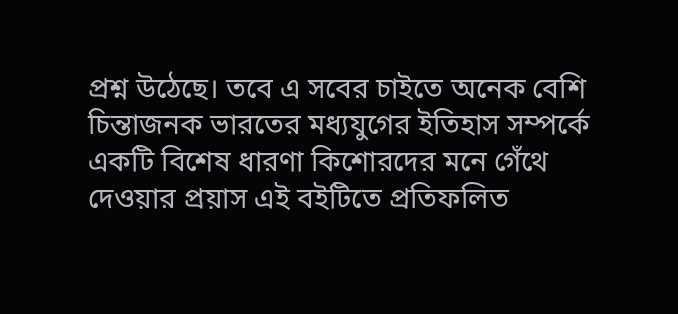প্রশ্ন উঠেছে। তবে এ সবের চাইতে অনেক বেশি চিন্তাজনক ভারতের মধ্যযুগের ইতিহাস সম্পর্কে একটি বিশেষ ধারণা কিশোরদের মনে গেঁথে দেওয়ার প্রয়াস এই বইটিতে প্রতিফলিত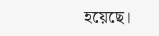হয়েছে।